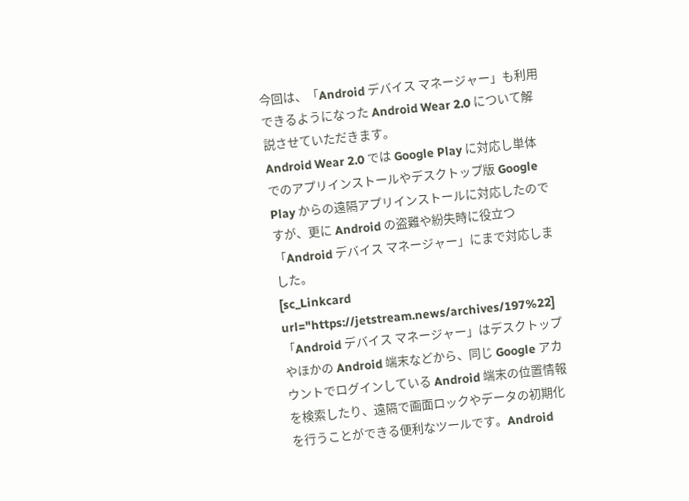今回は、「Android デバイス マネージャー」も利用できるようになった Android Wear 2.0 について解説させていただきます。
Android Wear 2.0 では Google Play に対応し単体でのアプリインストールやデスクトップ版 Google Play からの遠隔アプリインストールに対応したのですが、更に Android の盗難や紛失時に役立つ「Android デバイス マネージャー」にまで対応しました。
[sc_Linkcard url="https://jetstream.news/archives/197%22]
「Android デバイス マネージャー」はデスクトップやほかの Android 端末などから、同じ Google アカウントでログインしている Android 端末の位置情報を検索したり、遠隔で画面ロックやデータの初期化を行うことができる便利なツールです。Android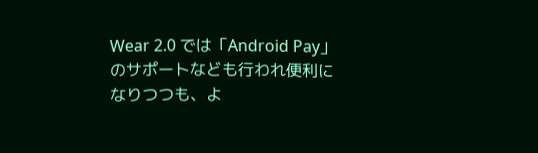Wear 2.0 では「Android Pay」のサポートなども行われ便利になりつつも、よ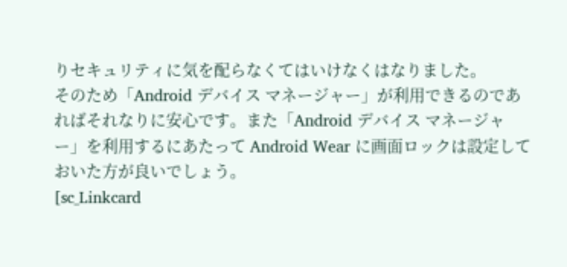りセキュリティに気を配らなくてはいけなくはなりました。
そのため「Android デバイス マネージャー」が利用できるのであればそれなりに安心です。また「Android デバイス マネージャー」を利用するにあたって Android Wear に画面ロックは設定しておいた方が良いでしょう。
[sc_Linkcard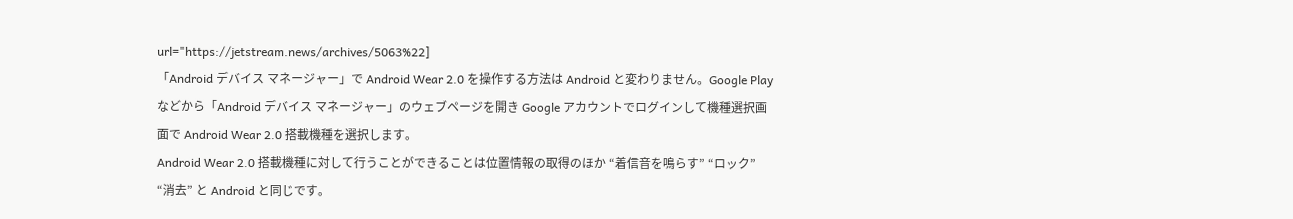url="https://jetstream.news/archives/5063%22]
「Android デバイス マネージャー」で Android Wear 2.0 を操作する方法は Android と変わりません。Google Play などから「Android デバイス マネージャー」のウェブページを開き Google アカウントでログインして機種選択画面で Android Wear 2.0 搭載機種を選択します。
Android Wear 2.0 搭載機種に対して行うことができることは位置情報の取得のほか “着信音を鳴らす” “ロック” “消去” と Android と同じです。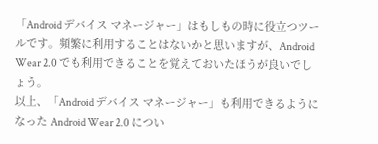「Android デバイス マネージャー」はもしもの時に役立つツールです。頻繁に利用することはないかと思いますが、Android Wear 2.0 でも利用できることを覚えておいたほうが良いでしょう。
以上、「Android デバイス マネージャー」も利用できるようになった Android Wear 2.0 につい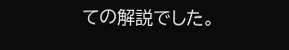ての解説でした。